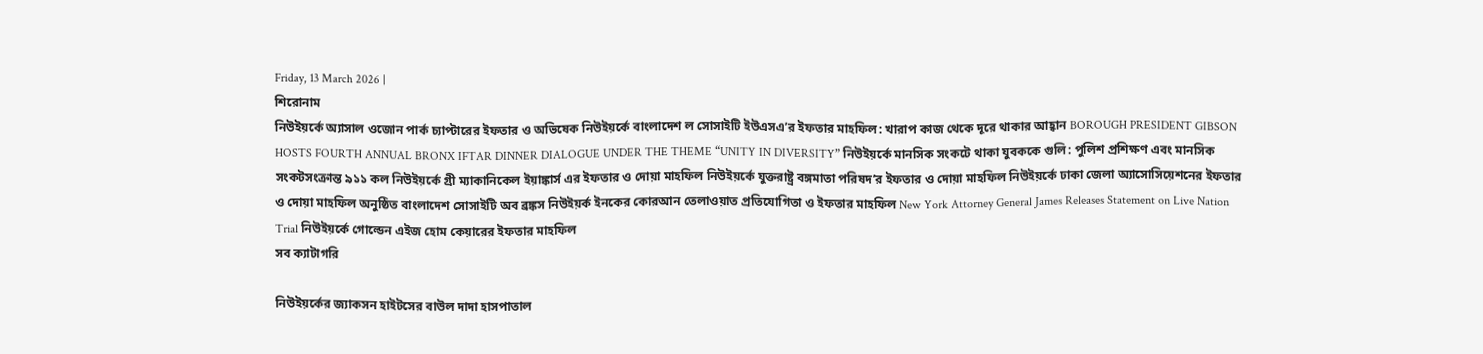Friday, 13 March 2026 |
শিরোনাম
নিউইয়র্কে অ্যাসাল ওজোন পার্ক চ্যাপ্টারের ইফতার ও অভিষেক নিউইয়র্কে বাংলাদেশ ল সোসাইটি ইউএসএ’র ইফতার মাহফিল: খারাপ কাজ থেকে দূরে থাকার আহ্বান BOROUGH PRESIDENT GIBSON HOSTS FOURTH ANNUAL BRONX IFTAR DINNER DIALOGUE UNDER THE THEME “UNITY IN DIVERSITY” নিউইয়র্কে মানসিক সংকটে থাকা যুবককে গুলি: পুলিশ প্রশিক্ষণ এবং মানসিক সংকটসংক্রান্ত ৯১১ কল নিউইয়র্কে গ্রী ম্যাকানিকেল ইয়াঙ্কার্স এর ইফতার ও দোয়া মাহফিল নিউইয়র্কে যুক্তরাষ্ট্র বঙ্গমাতা পরিষদ’র ইফতার ও দোয়া মাহফিল নিউইয়র্কে ঢাকা জেলা অ্যাসোসিয়েশনের ইফতার ও দোয়া মাহফিল অনুষ্ঠিত বাংলাদেশ সোসাইটি অব ব্রঙ্কস নিউইয়র্ক ইনকের কোরআন তেলাওয়াত প্রতিযোগিতা ও ইফতার মাহফিল New York Attorney General James Releases Statement on Live Nation Trial নিউইয়র্কে গোল্ডেন এইজ হোম কেয়ারের ইফতার মাহফিল
সব ক্যাটাগরি

নিউইয়র্কের জ্যাকসন হাইটসের বাউল দাদা হাসপাতাল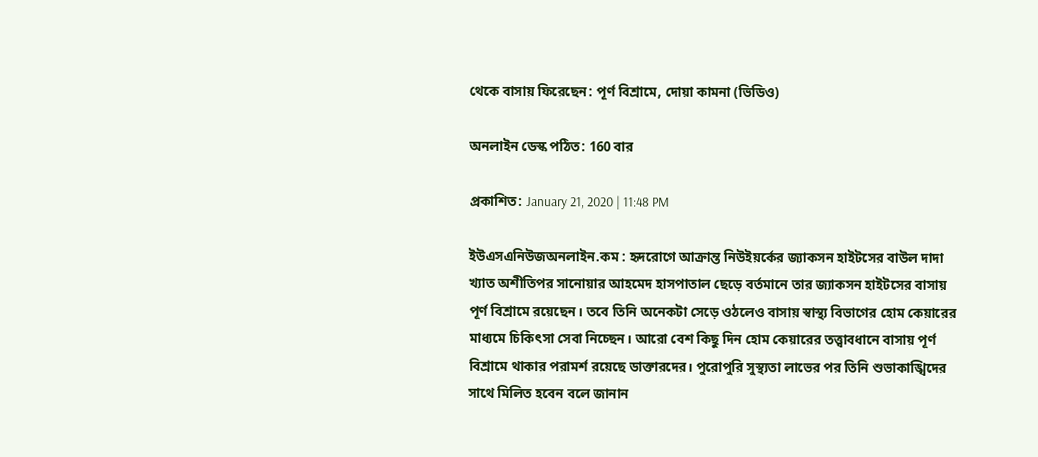থেকে বাসায় ফিরেছেন: পূর্ণ বিশ্রামে, দোয়া কামনা (ভিডিও)

অনলাইন ডেস্ক পঠিত: 160 বার

প্রকাশিত: January 21, 2020 | 11:48 PM

ইউএসএনিউজঅনলাইন.কম : হৃদরোগে আক্রান্ত নিউইয়র্কের জ্যাকসন হাইটসের বাউল দাদা খ্যাত অশীতিপর সানোয়ার আহমেদ হাসপাতাল ছেড়ে বর্তমানে তার জ্যাকসন হাইটসের বাসায় পূর্ণ বিশ্রামে রয়েছেন। তবে তিনি অনেকটা সেড়ে ওঠলেও বাসায় স্বাস্থ্য বিভাগের হোম কেয়ারের মাধ্যমে চিকিৎসা সেবা নিচ্ছেন। আরো বেশ কিছু দিন হোম কেয়ারের তত্ত্বাবধানে বাসায় পূর্ণ বিশ্রামে থাকার পরামর্শ রয়েছে ডাক্তারদের। পুরোপুরি সুস্থ্যতা লাভের পর তিনি শুভাকাঙ্খিদের সাথে মিলিত হবেন বলে জানান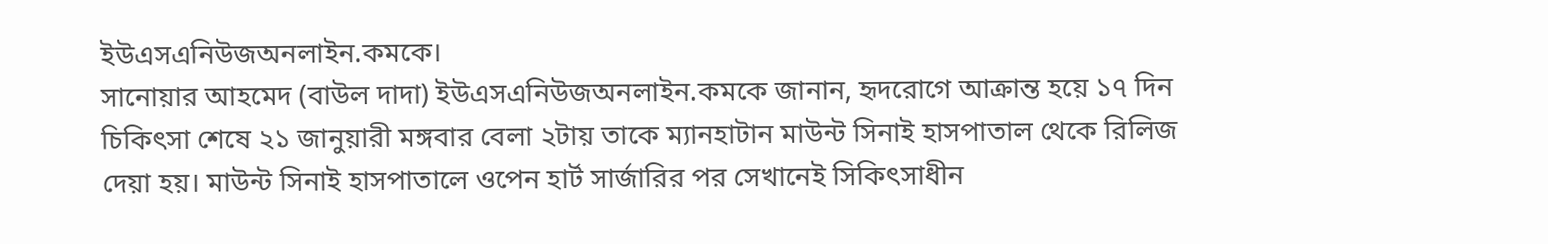ইউএসএনিউজঅনলাইন.কমকে।
সানোয়ার আহমেদ (বাউল দাদা) ইউএসএনিউজঅনলাইন.কমকে জানান, হৃদরোগে আক্রান্ত হয়ে ১৭ দিন চিকিৎসা শেষে ২১ জানুয়ারী মঙ্গবার বেলা ২টায় তাকে ম্যানহাটান মাউন্ট সিনাই হাসপাতাল থেকে রিলিজ দেয়া হয়। মাউন্ট সিনাই হাসপাতালে ওপেন হার্ট সার্জারির পর সেখানেই সিকিৎসাধীন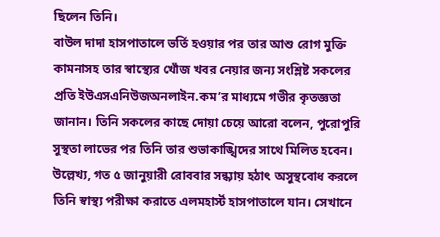ছিলেন তিনি।
বাউল দাদা হাসপাতালে ভর্তি হওয়ার পর তার আশু রোগ মুক্তি কামনাসহ তার স্বাস্থ্যের খোঁজ খবর নেয়ার জন্য সংশ্লিষ্ট সকলের প্রতি ইউএসএনিউজঅনলাইন.কম’র মাধ্যমে গভীর কৃতজ্ঞতা জানান। তিনি সকলের কাছে দোয়া চেয়ে আরো বলেন, পুরোপুরি সুস্থতা লাভের পর তিনি তার শুভাকাঙ্খিদের সাথে মিলিত হবেন।
উল্লেখ্য, গত ৫ জানুয়ারী রোববার সন্ধ্যায় হঠাৎ অসুস্থবোধ করলে তিনি স্বাস্থ্য পরীক্ষা করাতে এলমহার্স্ট হাসপাতালে যান। সেখানে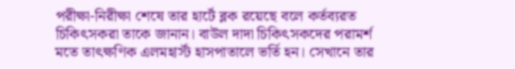পরীক্ষা-নিরীক্ষা শেষে তার হার্টে ব্লক রয়েছে বলে কর্তব্যরত চিকিৎসকরা তাকে জানান। বাউল দাদা চিকিৎসকদের পরামর্শ মতে তাৎক্ষণিক এলমহার্স্ট হাসপাতালে ভর্তি হন। সেখানে তার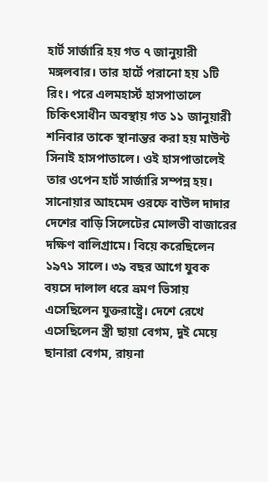হার্ট সার্জারি হয় গত ৭ জানুয়ারী মঙ্গলবার। তার হার্টে পরানো হয় ১টি রিং। পরে এলমহার্স্ট হাসপাতালে চিকিৎসাধীন অবস্থায় গত ১১ জানুয়ারী শনিবার তাকে স্থানান্তর করা হয় মাউন্ট সিনাই হাসপাতালে। ওই হাসপাতালেই তার ওপেন হার্ট সার্জারি সম্পন্ন হয়।
সানোয়ার আহমেদ ওরফে বাউল দাদার দেশের বাড়ি সিলেটের মোলভী বাজারের দক্ষিণ বালিগ্রামে। বিয়ে করেছিলেন ১৯৭১ সালে। ৩৯ বছর আগে যুবক বয়সে দালাল ধরে ভ্রমণ ভিসায় এসেছিলেন যুক্তরাষ্ট্রে। দেশে রেখে এসেছিলেন স্ত্রী ছায়া বেগম, দুই মেয়ে ছানারা বেগম, রায়না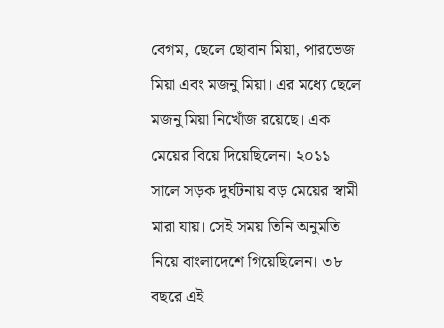বেগম, ছেলে ছোবান মিয়া, পারভেজ মিয়া এবং মজনু মিয়া। এর মধ্যে ছেলে মজনু মিয়া নিখোঁজ রয়েছে। এক মেয়ের বিয়ে দিয়েছিলেন। ২০১১ সালে সড়ক দুর্ঘটনায় বড় মেয়ের স্বামী মারা যায়। সেই সময় তিনি অনুমতি নিয়ে বাংলাদেশে গিয়েছিলেন। ৩৮ বছরে এই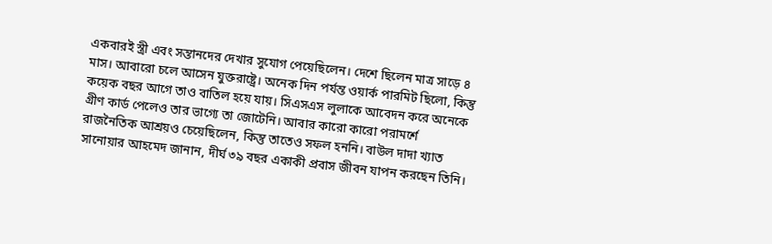একবারই স্ত্রী এবং সন্তানদের দেখার সুযোগ পেয়েছিলেন। দেশে ছিলেন মাত্র সাড়ে ৪ মাস। আবারো চলে আসেন যুক্তরাষ্ট্রে। অনেক দিন পর্যন্ত ওয়ার্ক পারমিট ছিলো, কিন্তু কয়েক বছর আগে তাও বাতিল হয়ে যায়। সিএসএস লুলাকে আবেদন করে অনেকে গ্রীণ কার্ড পেলেও তার ভাগ্যে তা জোটেনি। আবার কারো কারো পরামর্শে রাজনৈতিক আশ্রয়ও চেয়েছিলেন, কিন্তু তাতেও সফল হননি। বাউল দাদা খ্যাত সানোয়ার আহমেদ জানান, দীর্ঘ ৩৯ বছর একাকী প্রবাস জীবন যাপন করছেন তিনি।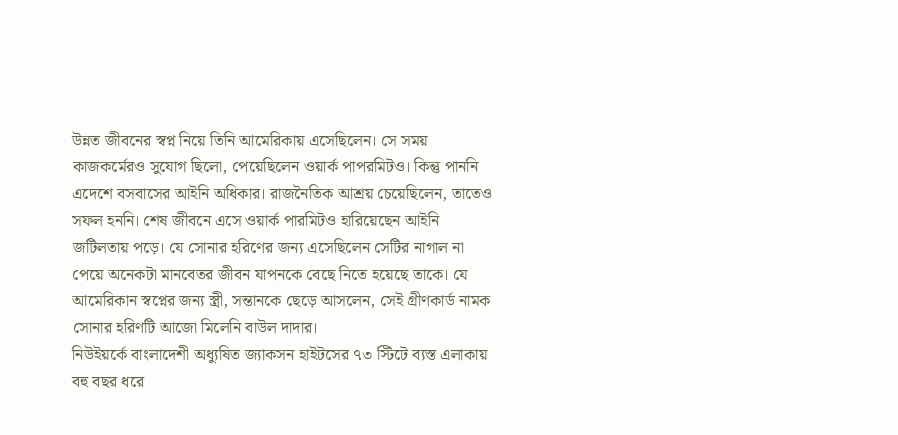উন্নত জীবনের স্বপ্ন নিয়ে তিনি আমেরিকায় এসেছিলেন। সে সময় কাজকর্মেরও সুযোগ ছিলো, পেয়েছিলেন ওয়ার্ক পাপরমিটও। কিন্তু পাননি এদেশে বসবাসের আইনি অধিকার। রাজনৈতিক আশ্রয় চেয়েছিলেন, তাতেও সফল হননি। শেষ জীবনে এসে ওয়ার্ক পারমিটও হারিয়েছেন আইনি জটিলতায় পড়ে। যে সোনার হরিণের জন্য এসেছিলেন সেটির নাগাল না পেয়ে অনেকটা মানবেতর জীবন যাপনকে বেছে নিতে হয়েছে তাকে। যে আমেরিকান স্বপ্নের জন্য স্ত্রী, সন্তানকে ছেড়ে আসলেন, সেই গ্রীণকার্ড নামক সোনার হরিণটি আজো মিলেনি বাউল দাদার।
নিউইয়র্কে বাংলাদেশী অধ্যুষিত জ্যাকসন হাইটসের ৭৩ স্টিটে ব্যস্ত এলাকায় বহু বছর ধরে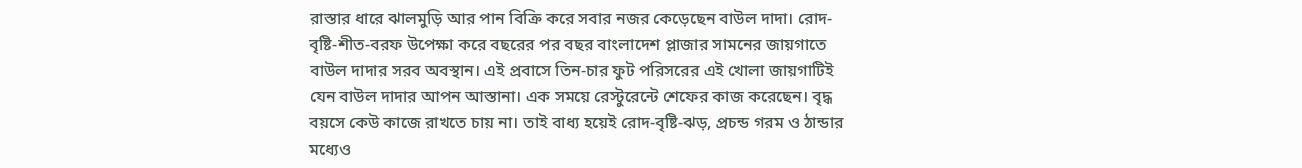রাস্তার ধারে ঝালমুড়ি আর পান বিক্রি করে সবার নজর কেড়েছেন বাউল দাদা। রোদ-বৃষ্টি-শীত-বরফ উপেক্ষা করে বছরের পর বছর বাংলাদেশ প্লাজার সামনের জায়গাতে বাউল দাদার সরব অবস্থান। এই প্রবাসে তিন-চার ফুট পরিসরের এই খোলা জায়গাটিই যেন বাউল দাদার আপন আস্তানা। এক সময়ে রেস্টুরেন্টে শেফের কাজ করেছেন। বৃদ্ধ বয়সে কেউ কাজে রাখতে চায় না। তাই বাধ্য হয়েই রোদ-বৃষ্টি-ঝড়, প্রচন্ড গরম ও ঠান্ডার মধ্যেও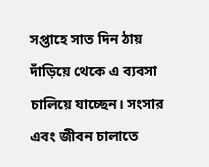সপ্তাহে সাত দিন ঠায় দাঁড়িয়ে থেকে এ ব্যবসা চালিয়ে যাচ্ছেন। সংসার এবং জীবন চালাতে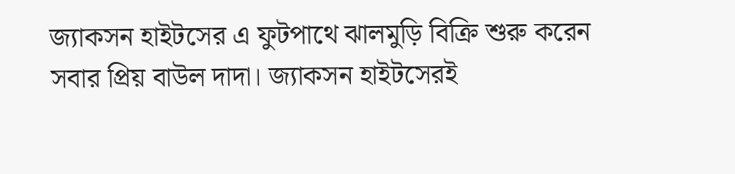জ্যাকসন হাইটসের এ ফুটপাথে ঝালমুড়ি বিক্রি শুরু করেন সবার প্রিয় বাউল দাদা। জ্যাকসন হাইটসেরই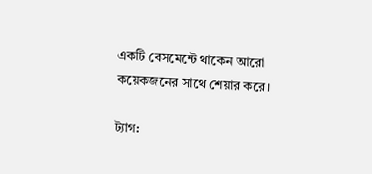একটি বেসমেন্টে থাকেন আরো কয়েকজনের সাথে শেয়ার করে।

ট্যাগ: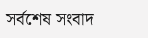সর্বশেষ সংবাদ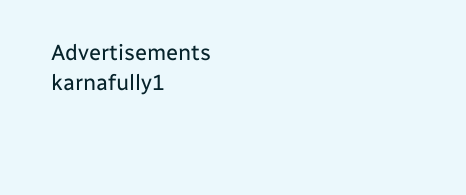Advertisements
karnafully1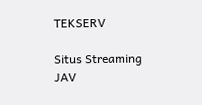TEKSERV

Situs Streaming JAV